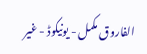الفاروق مکمل - یونیکوڈ - غیر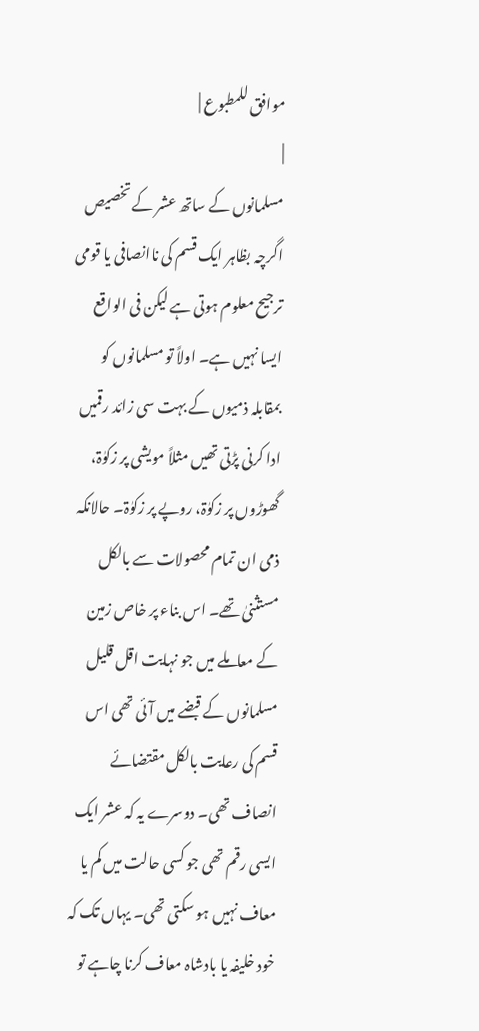موافق للمطبوع |
|
مسلمانوں کے ساتھ عشر کے تخصیص اگرچہ بظاہر ایک قسم کی ناانصافی یا قومی ترجیح معلوم ہوتی ہے لیکن فی الواقع ایسا نہیں ہے۔ اولاً تو مسلمانوں کو بمقابلہ ذمیوں کے بہت سی زائد رقمیں ادا کرنی پڑتی تھیں مثلاً مویشی پر زکوٰۃ، گھوڑوں پر زکوٰۃ، روپے پر زکوٰۃ۔ حالانکہ ذمی ان تمام محصولات سے بالکل مستثنیٰ تھے۔ اس بناء پر خاص زمین کے معاملے میں جو نہایت اقل قلیل مسلمانوں کے قبضے میں آئی تھی اس قسم کی رعایت بالکل مقتضائے انصاف تھی۔ دوسرے یہ کہ عشر ایک ایسی رقم تھی جو کسی حالت میں کم یا معاف نہیں ہو سکتی تھی۔ یہاں تک کہ خود خلیفہ یا بادشاہ معاف کرنا چاہے تو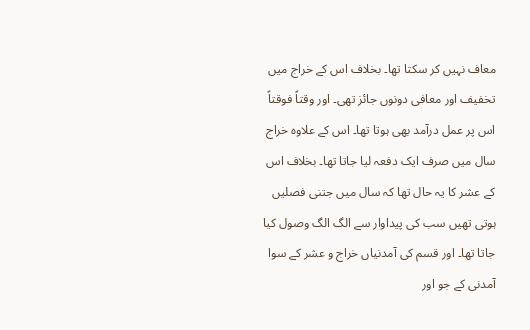معاف نہیں کر سکتا تھا۔ بخلاف اس کے خراج میں تخفیف اور معافی دونوں جائز تھی۔ اور وقتاً فوقتاً اس پر عمل درآمد بھی ہوتا تھا۔ اس کے علاوہ خراج سال میں صرف ایک دفعہ لیا جاتا تھا۔ بخلاف اس کے عشر کا یہ حال تھا کہ سال میں جتنی فصلیں ہوتی تھیں سب کی پیداوار سے الگ الگ وصول کیا جاتا تھا۔ اور قسم کی آمدنیاں خراج و عشر کے سوا آمدنی کے جو اور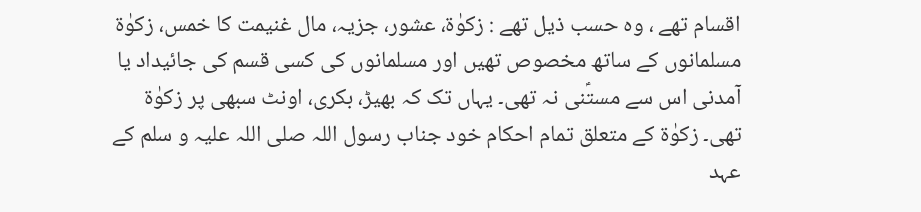اقسام تھے ، وہ حسب ذیل تھے : زکوٰۃ، عشور، جزیہ، مال غنیمت کا خمس، زکوٰۃ مسلمانوں کے ساتھ مخصوص تھیں اور مسلمانوں کی کسی قسم کی جائیداد یا آمدنی اس سے مستؑنی نہ تھی۔ یہاں تک کہ بھیڑ، بکری، اونٹ سبھی پر زکوٰۃ تھی۔ زکوٰۃ کے متعلق تمام احکام خود جناب رسول اللہ صلی اللہ علیہ و سلم کے عہد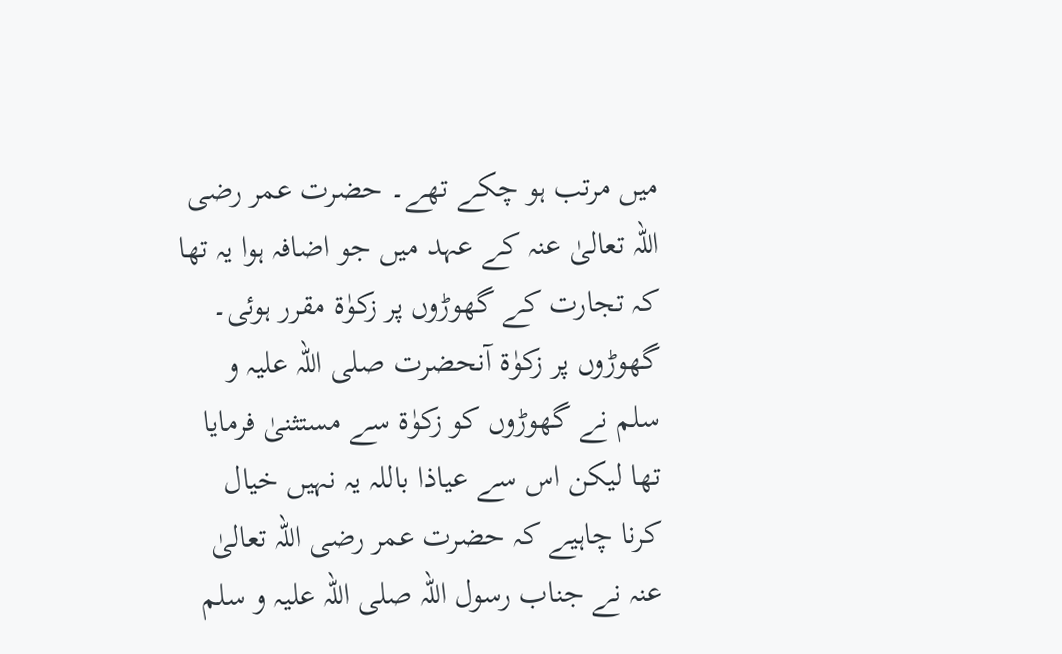میں مرتب ہو چکے تھے۔ حضرت عمر رضی اللہ تعالیٰ عنہ کے عہد میں جو اضافہ ہوا یہ تھا کہ تجارت کے گھوڑوں پر زکوٰۃ مقرر ہوئی۔ گھوڑوں پر زکوٰۃ آنحضرت صلی اللہ علیہ و سلم نے گھوڑوں کو زکوٰۃ سے مستثنیٰ فرمایا تھا لیکن اس سے عیاذا باللہ یہ نہیں خیال کرنا چاہیے کہ حضرت عمر رضی اللہ تعالیٰ عنہ نے جناب رسول اللہ صلی اللہ علیہ و سلم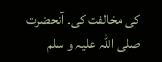کی مخالفت کی۔ آنحضرت صلی اللہ علیہ و سلم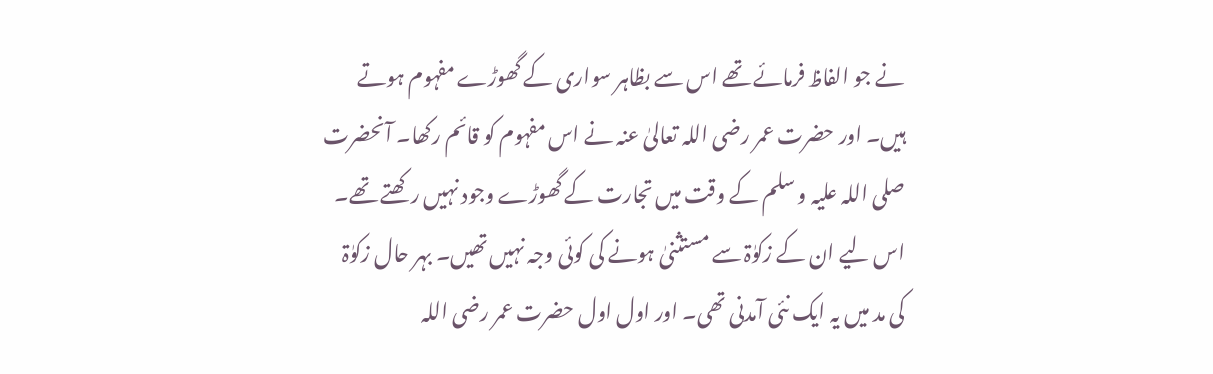نے جو الفاظ فرمائے تھے اس سے بظاہر سواری کے گھوڑے مفہوم ہوتے ہیں۔ اور حضرت عمر رضی اللہ تعالیٰ عنہ نے اس مفہوم کو قائم رکھا۔ آنحضرت صلی اللہ علیہ و سلم کے وقت میں تجارت کے گھوڑے وجود نہیں رکھتے تھے۔ اس لیے ان کے زکوٰۃ سے مستثنیٰ ہونے کی کوئی وجہ نہیں تھیں۔ بہر حال زکوٰۃ کی مد میں یہ ایک نئی آمدنی تھی۔ اور اول اول حضرت عمر رضی اللہ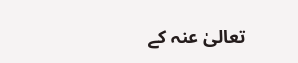تعالیٰ عنہ کے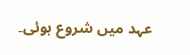عہد میں شروع ہوئی۔